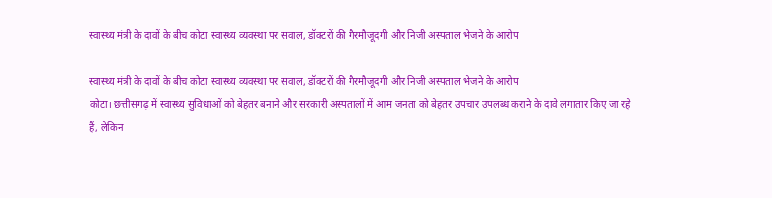स्वास्थ्य मंत्री के दावों के बीच कोटा स्वास्थ्य व्यवस्था पर सवाल, डॉक्टरों की गैरमौजूदगी और निजी अस्पताल भेजने के आरोप

स्वास्थ्य मंत्री के दावों के बीच कोटा स्वास्थ्य व्यवस्था पर सवाल, डॉक्टरों की गैरमौजूदगी और निजी अस्पताल भेजने के आरोप
कोटा। छत्तीसगढ़ में स्वास्थ्य सुविधाओं को बेहतर बनाने और सरकारी अस्पतालों में आम जनता को बेहतर उपचार उपलब्ध कराने के दावे लगातार किए जा रहे हैं, लेकिन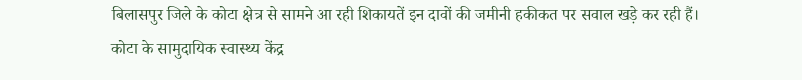बिलासपुर जिले के कोटा क्षेत्र से सामने आ रही शिकायतें इन दावों की जमीनी हकीकत पर सवाल खड़े कर रही हैं।
कोटा के सामुदायिक स्वास्थ्य केंद्र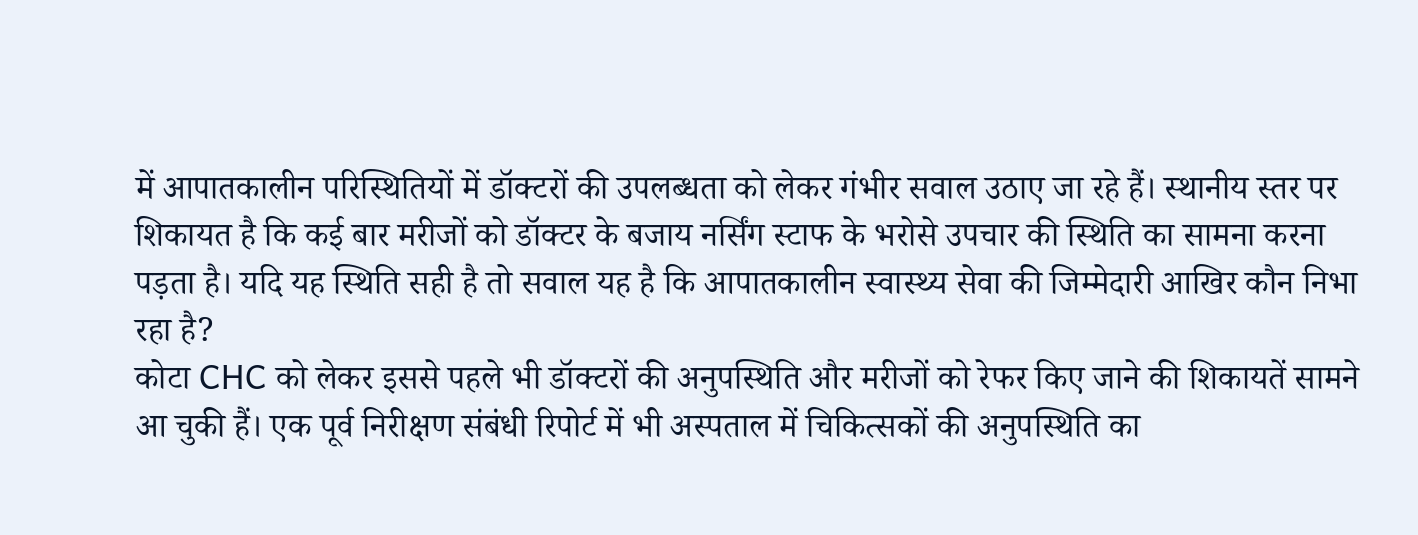में आपातकालीन परिस्थितियों में डॉक्टरों की उपलब्धता को लेकर गंभीर सवाल उठाए जा रहे हैं। स्थानीय स्तर पर शिकायत है कि कई बार मरीजों को डॉक्टर के बजाय नर्सिंग स्टाफ के भरोसे उपचार की स्थिति का सामना करना पड़ता है। यदि यह स्थिति सही है तो सवाल यह है कि आपातकालीन स्वास्थ्य सेवा की जिम्मेदारी आखिर कौन निभा रहा है?
कोटा CHC को लेकर इससे पहले भी डॉक्टरों की अनुपस्थिति और मरीजों को रेफर किए जाने की शिकायतें सामने आ चुकी हैं। एक पूर्व निरीक्षण संबंधी रिपोर्ट में भी अस्पताल में चिकित्सकों की अनुपस्थिति का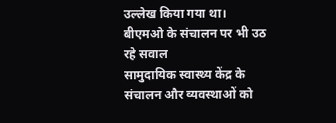उल्लेख किया गया था।
बीएमओ के संचालन पर भी उठ रहे सवाल
सामुदायिक स्वास्थ्य केंद्र के संचालन और व्यवस्थाओं को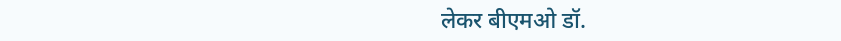लेकर बीएमओ डॉ.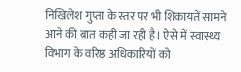निखिलेश गुप्ता के स्तर पर भी शिकायतें सामने आने की बात कही जा रही है। ऐसे में स्वास्थ्य विभाग के वरिष्ठ अधिकारियों को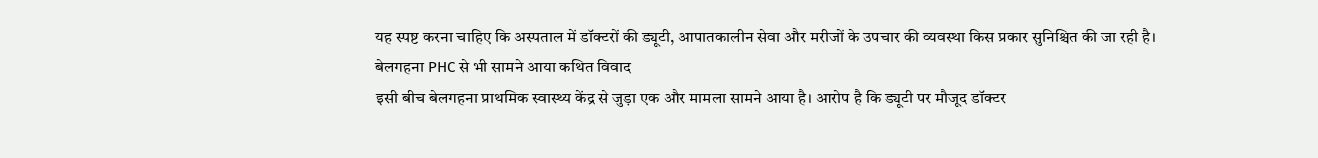यह स्पष्ट करना चाहिए कि अस्पताल में डॉक्टरों की ड्यूटी, आपातकालीन सेवा और मरीजों के उपचार की व्यवस्था किस प्रकार सुनिश्चित की जा रही है।
बेलगहना PHC से भी सामने आया कथित विवाद
इसी बीच बेलगहना प्राथमिक स्वास्थ्य केंद्र से जुड़ा एक और मामला सामने आया है। आरोप है कि ड्यूटी पर मौजूद डॉक्टर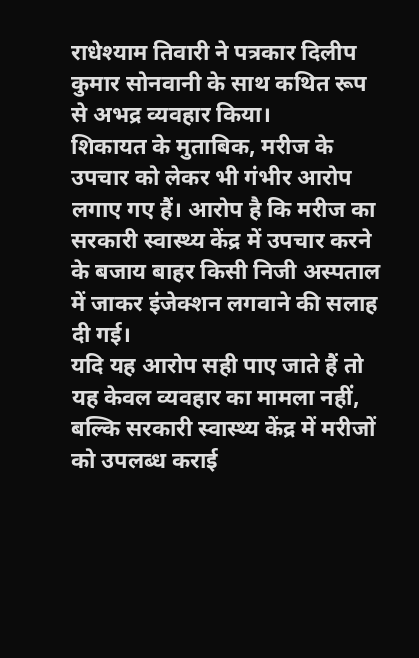राधेश्याम तिवारी ने पत्रकार दिलीप कुमार सोनवानी के साथ कथित रूप से अभद्र व्यवहार किया।
शिकायत के मुताबिक, मरीज के उपचार को लेकर भी गंभीर आरोप लगाए गए हैं। आरोप है कि मरीज का सरकारी स्वास्थ्य केंद्र में उपचार करने के बजाय बाहर किसी निजी अस्पताल में जाकर इंजेक्शन लगवाने की सलाह दी गई।
यदि यह आरोप सही पाए जाते हैं तो यह केवल व्यवहार का मामला नहीं, बल्कि सरकारी स्वास्थ्य केंद्र में मरीजों को उपलब्ध कराई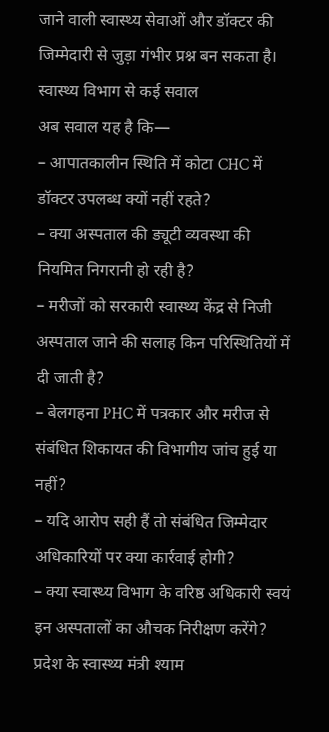जाने वाली स्वास्थ्य सेवाओं और डॉक्टर की जिम्मेदारी से जुड़ा गंभीर प्रश्न बन सकता है।
स्वास्थ्य विभाग से कई सवाल
अब सवाल यह है कि—
– आपातकालीन स्थिति में कोटा CHC में डॉक्टर उपलब्ध क्यों नहीं रहते?
– क्या अस्पताल की ड्यूटी व्यवस्था की नियमित निगरानी हो रही है?
– मरीजों को सरकारी स्वास्थ्य केंद्र से निजी अस्पताल जाने की सलाह किन परिस्थितियों में दी जाती है?
– बेलगहना PHC में पत्रकार और मरीज से संबंधित शिकायत की विभागीय जांच हुई या नहीं?
– यदि आरोप सही हैं तो संबंधित जिम्मेदार अधिकारियों पर क्या कार्रवाई होगी?
– क्या स्वास्थ्य विभाग के वरिष्ठ अधिकारी स्वयं इन अस्पतालों का औचक निरीक्षण करेंगे?
प्रदेश के स्वास्थ्य मंत्री श्याम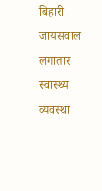बिहारी जायसवाल लगातार स्वास्थ्य व्यवस्था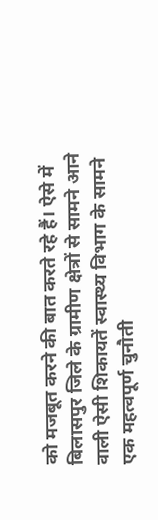को मजबूत करने की बात करते रहे हैं। ऐसे में बिलासपुर जिले के ग्रामीण क्षेत्रों से सामने आने वाली ऐसी शिकायतें स्वास्थ्य विभाग के सामने एक महत्वपूर्ण चुनौती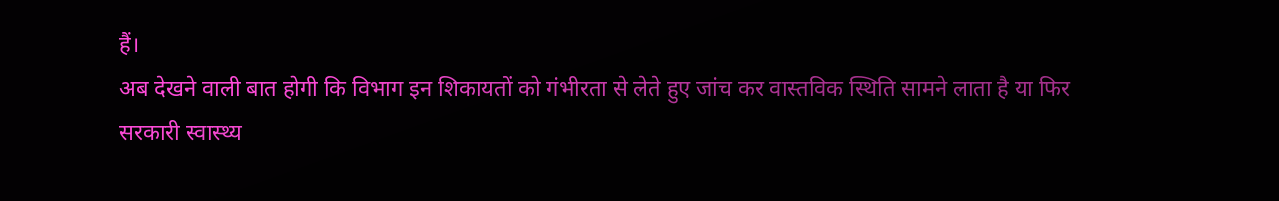हैं।
अब देखने वाली बात होगी कि विभाग इन शिकायतों को गंभीरता से लेते हुए जांच कर वास्तविक स्थिति सामने लाता है या फिर सरकारी स्वास्थ्य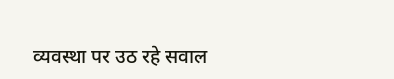व्यवस्था पर उठ रहे सवाल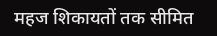महज शिकायतों तक सीमित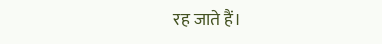रह जाते हैं।